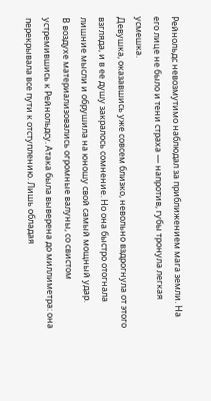Рейнольдс невозмутимо наблюдал за приближением мага земли. На его лице не было и тени страха — напротив, губы тронула легкая усмешка.
Девушка, оказавшись уже совсем близко, невольно вздрогнула от этого взгляда, и в ее душу закралось сомнение. Но она быстро отогнала лишние мысли и обрушила на юношу свой самый мощный удар.
В воздухе материализовались огромные валуны, со свистом устремившись к Рейнольдсу. Атака была выверена до миллиметра: она перекрывала все пути к отступлению. Лишь обладая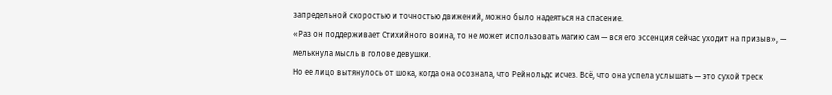запредельной скоростью и точностью движений, можно было надеяться на спасение.
«Раз он поддерживает Стихийного воина, то не может использовать магию сам — вся его эссенция сейчас уходит на призыв», — мелькнула мысль в голове девушки.
Но ее лицо вытянулось от шока, когда она осознала, что Рейнольдс исчез. Всё, что она успела услышать — это сухой треск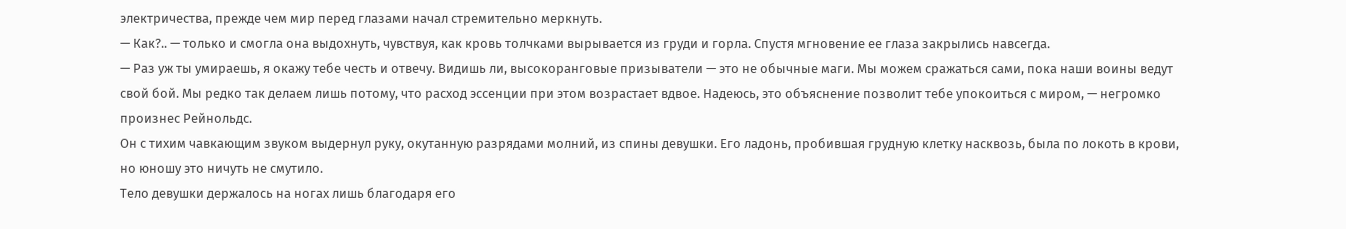электричества, прежде чем мир перед глазами начал стремительно меркнуть.
— Как?.. — только и смогла она выдохнуть, чувствуя, как кровь толчками вырывается из груди и горла. Спустя мгновение ее глаза закрылись навсегда.
— Раз уж ты умираешь, я окажу тебе честь и отвечу. Видишь ли, высокоранговые призыватели — это не обычные маги. Мы можем сражаться сами, пока наши воины ведут свой бой. Мы редко так делаем лишь потому, что расход эссенции при этом возрастает вдвое. Надеюсь, это объяснение позволит тебе упокоиться с миром, — негромко произнес Рейнольдс.
Он с тихим чавкающим звуком выдернул руку, окутанную разрядами молний, из спины девушки. Его ладонь, пробившая грудную клетку насквозь, была по локоть в крови, но юношу это ничуть не смутило.
Тело девушки держалось на ногах лишь благодаря его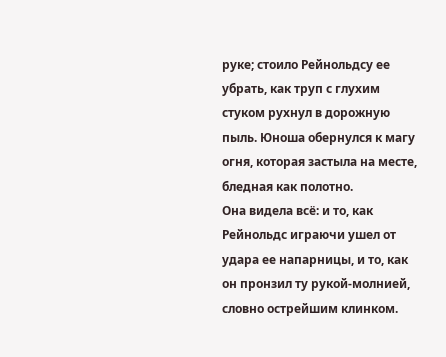руке; стоило Рейнольдсу ее убрать, как труп с глухим стуком рухнул в дорожную пыль. Юноша обернулся к магу огня, которая застыла на месте, бледная как полотно.
Она видела всё: и то, как Рейнольдс играючи ушел от удара ее напарницы, и то, как он пронзил ту рукой-молнией, словно острейшим клинком.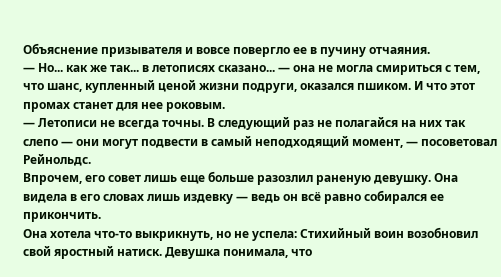Объяснение призывателя и вовсе повергло ее в пучину отчаяния.
— Но... как же так... в летописях сказано... — она не могла смириться с тем, что шанс, купленный ценой жизни подруги, оказался пшиком. И что этот промах станет для нее роковым.
— Летописи не всегда точны. В следующий раз не полагайся на них так слепо — они могут подвести в самый неподходящий момент, — посоветовал Рейнольдс.
Впрочем, его совет лишь еще больше разозлил раненую девушку. Она видела в его словах лишь издевку — ведь он всё равно собирался ее прикончить.
Она хотела что-то выкрикнуть, но не успела: Стихийный воин возобновил свой яростный натиск. Девушка понимала, что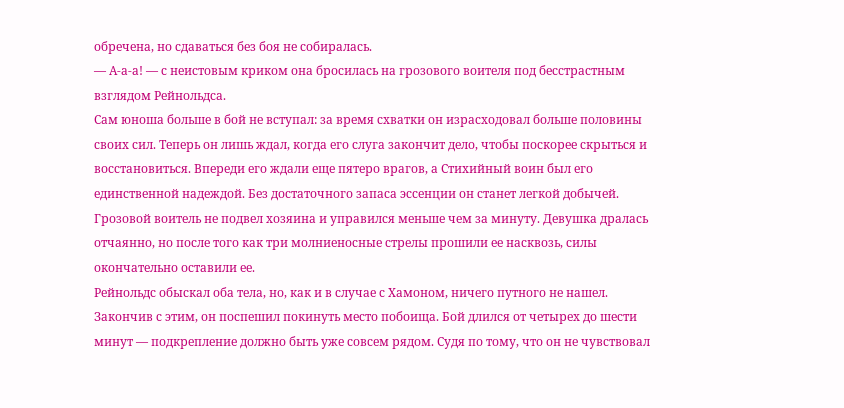обречена, но сдаваться без боя не собиралась.
— А-а-а! — с неистовым криком она бросилась на грозового воителя под бесстрастным взглядом Рейнольдса.
Сам юноша больше в бой не вступал: за время схватки он израсходовал больше половины своих сил. Теперь он лишь ждал, когда его слуга закончит дело, чтобы поскорее скрыться и восстановиться. Впереди его ждали еще пятеро врагов, а Стихийный воин был его единственной надеждой. Без достаточного запаса эссенции он станет легкой добычей.
Грозовой воитель не подвел хозяина и управился меньше чем за минуту. Девушка дралась отчаянно, но после того как три молниеносные стрелы прошили ее насквозь, силы окончательно оставили ее.
Рейнольдс обыскал оба тела, но, как и в случае с Хамоном, ничего путного не нашел. Закончив с этим, он поспешил покинуть место побоища. Бой длился от четырех до шести минут — подкрепление должно быть уже совсем рядом. Судя по тому, что он не чувствовал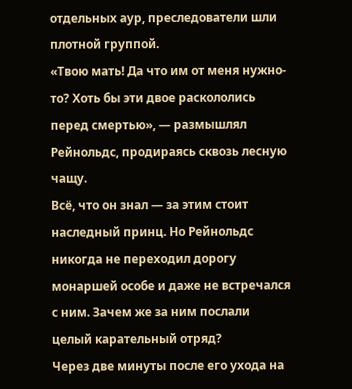отдельных аур, преследователи шли плотной группой.
«Твою мать! Да что им от меня нужно-то? Хоть бы эти двое раскололись перед смертью», — размышлял Рейнольдс, продираясь сквозь лесную чащу.
Всё, что он знал — за этим стоит наследный принц. Но Рейнольдс никогда не переходил дорогу монаршей особе и даже не встречался с ним. Зачем же за ним послали целый карательный отряд?
Через две минуты после его ухода на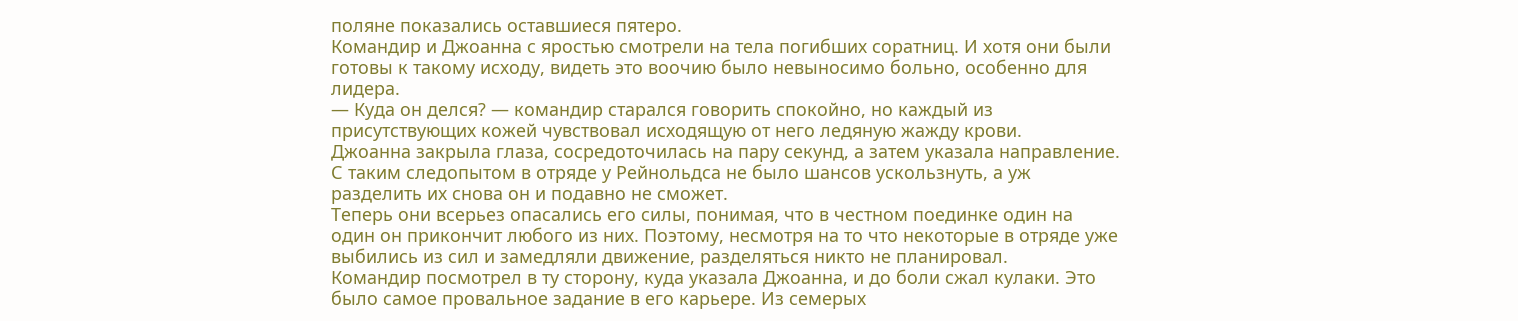поляне показались оставшиеся пятеро.
Командир и Джоанна с яростью смотрели на тела погибших соратниц. И хотя они были готовы к такому исходу, видеть это воочию было невыносимо больно, особенно для лидера.
— Куда он делся? — командир старался говорить спокойно, но каждый из присутствующих кожей чувствовал исходящую от него ледяную жажду крови.
Джоанна закрыла глаза, сосредоточилась на пару секунд, а затем указала направление. С таким следопытом в отряде у Рейнольдса не было шансов ускользнуть, а уж разделить их снова он и подавно не сможет.
Теперь они всерьез опасались его силы, понимая, что в честном поединке один на один он прикончит любого из них. Поэтому, несмотря на то что некоторые в отряде уже выбились из сил и замедляли движение, разделяться никто не планировал.
Командир посмотрел в ту сторону, куда указала Джоанна, и до боли сжал кулаки. Это было самое провальное задание в его карьере. Из семерых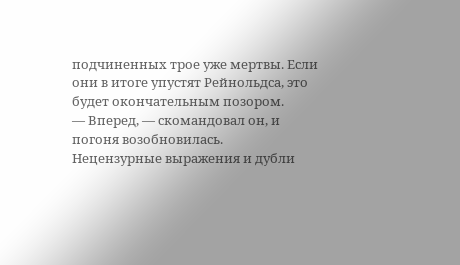подчиненных трое уже мертвы. Если они в итоге упустят Рейнольдса, это будет окончательным позором.
— Вперед, — скомандовал он, и погоня возобновилась.
Нецензурные выражения и дубли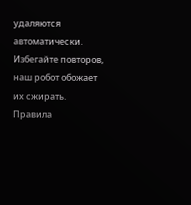удаляются автоматически. Избегайте повторов, наш робот обожает их сжирать. Правила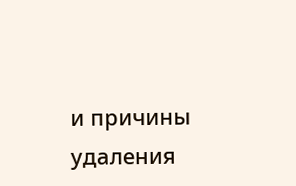и причины удаления